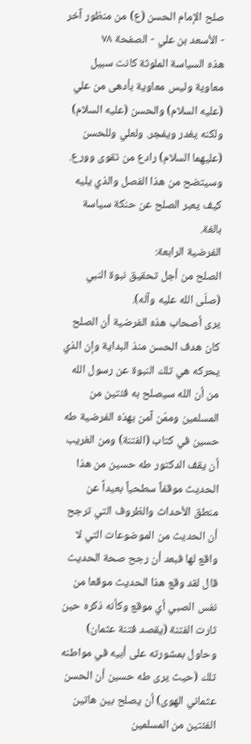صلح الإمام الحسن (ع) من منظور آخر - الأسعد بن علي - الصفحة ٧٨
هذه السياسة الملوثة كانت سبيل معاوية وليس معاوية بأدهى من علي (عليه السلام) والحسن (عليه السلام) ولكنه يغدر ويفجر. ولعلي وللحسن (عليهما السلام) رادع من تقوى وورع.
وسيتضح من هذا الفصل والذي يليه كيف يعبر الصلح عن حنكة سياسة بالغة.
الفرضية الرابعة:
الصلح من أجل تحقيق نبوة النبي (صلّى الله عليه وآله).
يرى أصحاب هذه الفرضية أن الصلح كان هدف الحسن منذ البداية وإن الذي يحركه هي تلك النبوة عن رسول الله من أن الله سيصلح به فئتين من المسلمين وممّن آمن بهذه الفرضية طه حسين في كتاب (الفتنة) ومن الغريب أن يقف الدكتور طه حسين من هذا الحديث موقفاً سطحياً بعيداً عن منطق الأحداث والظروف التي ترجح أن الحديث من الموضوعات التي لا واقع لها فبعد أن رجح صحة الحديث قال لقد وقع هذا الحديث موقعا من نفس الصبي أي موقع وكأنه ذكره حين ثارت الفتنة (يقصد فتنة عثمان) وحاول بمشورته على أبيه في مواطنه تلك (حيث يرى طه حسين أن الحسن عثماني الهوى) أن يصلح بين هاتين الفئتين من المسلمين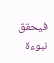فيحقق نبوءة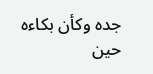جده وكأن بكاءه حين